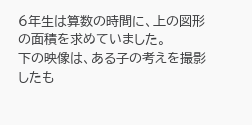6年生は算数の時間に、上の図形の面積を求めていました。
下の映像は、ある子の考えを撮影したも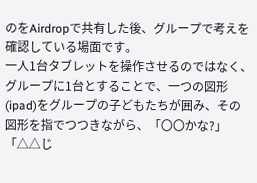のをAirdropで共有した後、グループで考えを確認している場面です。
一人1台タブレットを操作させるのではなく、グループに1台とすることで、一つの図形(ipad)をグループの子どもたちが囲み、その図形を指でつつきながら、「〇〇かな?」「△△じ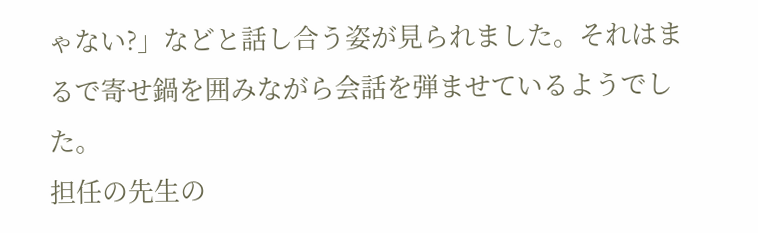ゃない?」などと話し合う姿が見られました。それはまるで寄せ鍋を囲みながら会話を弾ませているようでした。
担任の先生の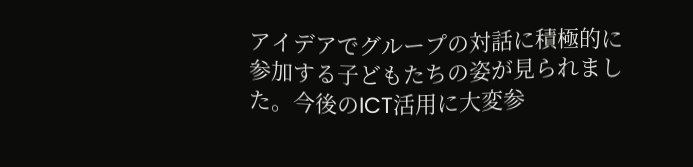アイデアでグループの対話に積極的に参加する子どもたちの姿が見られました。今後のICT活用に大変参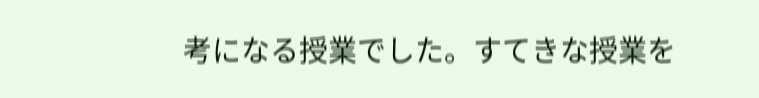考になる授業でした。すてきな授業を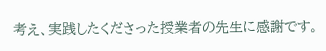考え、実践したくださった授業者の先生に感謝です。